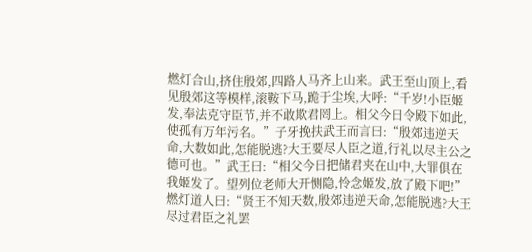燃灯合山,挤住殷郊,四路人马齐上山来。武王至山顶上,看见殷郊这等模样,滚鞍下马,跪于尘埃,大呼:“千岁!小臣姬发,奉法克守臣节,并不敢欺君罔上。相父今日令殿下如此,使孤有万年污名。”子牙挽扶武王而言曰:“殷郊违逆天命,大数如此,怎能脱逃?大王要尽人臣之道,行礼以尽主公之德可也。”武王曰:“相父今日把储君夹在山中,大罪俱在我姬发了。望列位老师大开恻隐,怜念姬发,放了殿下吧!”燃灯道人曰:“贤王不知天数,殷郊违逆天命,怎能脱逃?大王尽过君臣之礼罢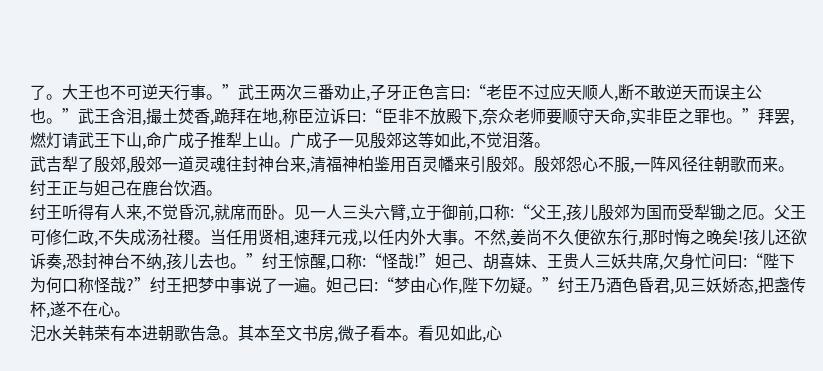了。大王也不可逆天行事。”武王两次三番劝止,子牙正色言曰:“老臣不过应天顺人,断不敢逆天而误主公也。”武王含泪,撮土焚香,跪拜在地,称臣泣诉曰:“臣非不放殿下,奈众老师要顺守天命,实非臣之罪也。”拜罢,燃灯请武王下山,命广成子推犁上山。广成子一见殷郊这等如此,不觉泪落。
武吉犁了殷郊,殷郊一道灵魂往封神台来,清福神柏鉴用百灵幡来引殷郊。殷郊怨心不服,一阵风径往朝歌而来。纣王正与妲己在鹿台饮酒。
纣王听得有人来,不觉昏沉,就席而卧。见一人三头六臂,立于御前,口称:“父王,孩儿殷郊为国而受犁锄之厄。父王可修仁政,不失成汤社稷。当任用贤相,速拜元戎,以任内外大事。不然,姜尚不久便欲东行,那时悔之晚矣!孩儿还欲诉奏,恐封神台不纳,孩儿去也。”纣王惊醒,口称:“怪哉!”妲己、胡喜妹、王贵人三妖共席,欠身忙问曰:“陛下为何口称怪哉?”纣王把梦中事说了一遍。妲己曰:“梦由心作,陛下勿疑。”纣王乃酒色昏君,见三妖娇态,把盏传杯,遂不在心。
汜水关韩荣有本进朝歌告急。其本至文书房,微子看本。看见如此,心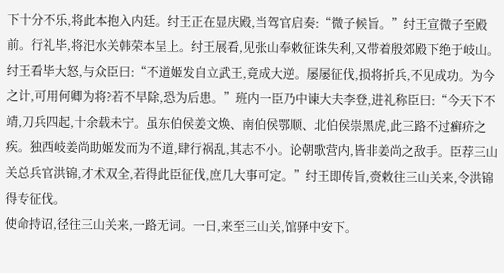下十分不乐,将此本抱入内廷。纣王正在显庆殿,当驾官启奏:“微子候旨。”纣王宣微子至殿前。行礼毕,将汜水关韩荣本呈上。纣王展看,见张山奉敕征诛失利,又带着殷郊殿下绝于岐山。纣王看毕大怒,与众臣曰:“不道姬发自立武王,竟成大逆。屡屡征伐,损将折兵,不见成功。为今之计,可用何卿为将?若不早除,恐为后患。”班内一臣乃中谏大夫李登,进礼称臣曰:“今天下不靖,刀兵四起,十余载未宁。虽东伯侯姜文焕、南伯侯鄂顺、北伯侯崇黑虎,此三路不过癣疥之疾。独西岐姜尚助姬发而为不道,肆行祸乱,其志不小。论朝歌营内,皆非姜尚之敌手。臣荐三山关总兵官洪锦,才术双全,若得此臣征伐,庶几大事可定。”纣王即传旨,赍敕往三山关来,令洪锦得专征伐。
使命持诏,径往三山关来,一路无词。一日,来至三山关,馆驿中安下。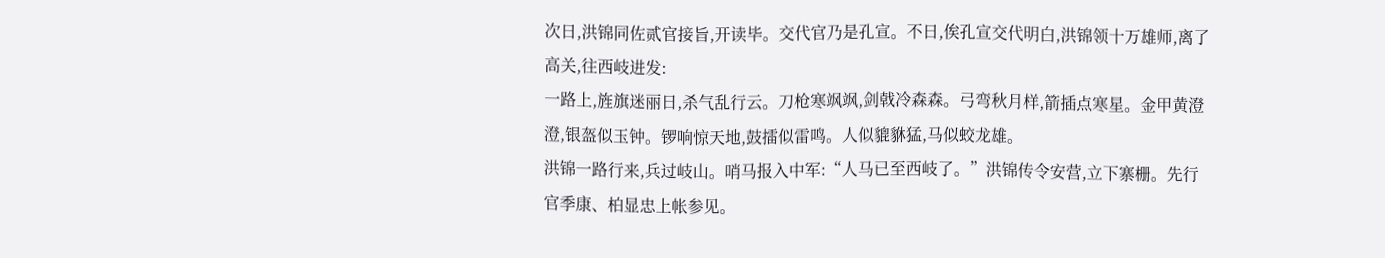次日,洪锦同佐贰官接旨,开读毕。交代官乃是孔宣。不日,俟孔宣交代明白,洪锦领十万雄师,离了高关,往西岐进发:
一路上,旌旗迷丽日,杀气乱行云。刀枪寒飒飒,剑戟冷森森。弓弯秋月样,箭插点寒星。金甲黄澄澄,银盔似玉钟。锣响惊天地,鼓擂似雷鸣。人似貔貅猛,马似蛟龙雄。
洪锦一路行来,兵过岐山。哨马报入中军:“人马已至西岐了。”洪锦传令安营,立下寨栅。先行官季康、柏显忠上帐参见。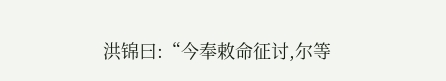洪锦曰:“今奉敕命征讨,尔等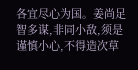各宜尽心为国。姜尚足智多谋,非同小敌,须是谨慎小心,不得造次草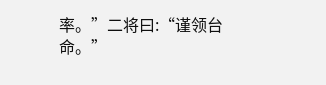率。”二将曰:“谨领台命。”